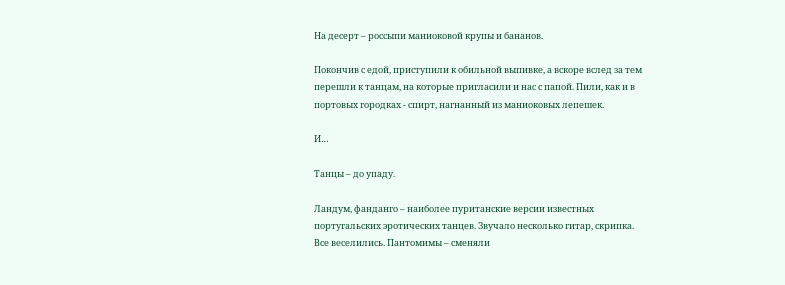На десерт – россыпи маниоковой крупы и бананов.

Покончив с едой, приступили к обильной выпивке, а вскоре вслед за тем перешли к танцам, на которые пригласили и нас с папой. Пили, как и в портовых городках - спирт, нагнанный из маниоковых лепешек.

И…

Танцы – до упаду.

Ландум, фанданго – наиболее пуританские версии известных португальских эротических танцев. Звучало несколько гитар, скрипка. Все веселились. Пантомимы – сменяли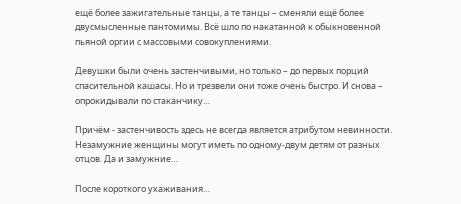ещё более зажигательные танцы, а те танцы – сменяли ещё более двусмысленные пантомимы. Всё шло по накатанной к обыкновенной пьяной оргии с массовыми совокуплениями.

Девушки были очень застенчивыми, но только – до первых порций спасительной кашасы. Но и трезвели они тоже очень быстро. И снова – опрокидывали по стаканчику…

Причём - застенчивость здесь не всегда является атрибутом невинности. Незамужние женщины могут иметь по одному-двум детям от разных отцов. Да и замужние…

После короткого ухаживания…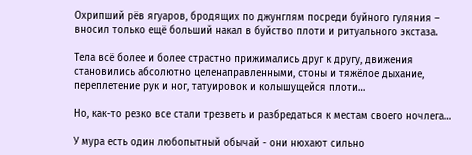Охрипший рёв ягуаров, бродящих по джунглям посреди буйного гуляния – вносил только ещё больший накал в буйство плоти и ритуального экстаза.

Тела всё более и более страстно прижимались друг к другу, движения становились абсолютно целенаправленными, стоны и тяжёлое дыхание, переплетение рук и ног, татуировок и колышущейся плоти…

Но, как-то резко все стали трезветь и разбредаться к местам своего ночлега…

У мура есть один любопытный обычай - они нюхают сильно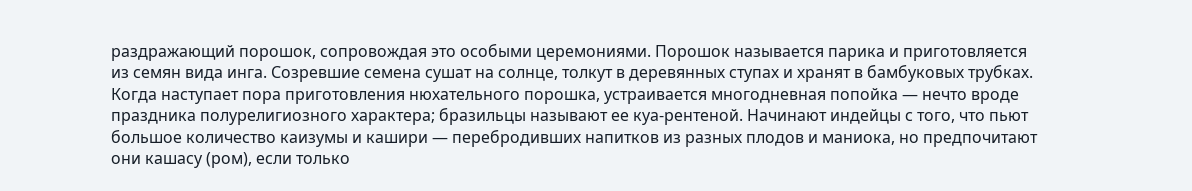раздражающий порошок, сопровождая это особыми церемониями. Порошок называется парика и приготовляется из семян вида инга. Созревшие семена сушат на солнце, толкут в деревянных ступах и хранят в бамбуковых трубках. Когда наступает пора приготовления нюхательного порошка, устраивается многодневная попойка — нечто вроде праздника полурелигиозного характера; бразильцы называют ее куа-рентеной. Начинают индейцы с того, что пьют большое количество каизумы и кашири — перебродивших напитков из разных плодов и маниока, но предпочитают они кашасу (ром), если только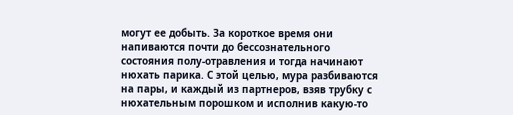могут ее добыть. За короткое время они напиваются почти до бессознательного состояния полу-отравления и тогда начинают нюхать парика. С этой целью, мура разбиваются на пары, и каждый из партнеров, взяв трубку с нюхательным порошком и исполнив какую-то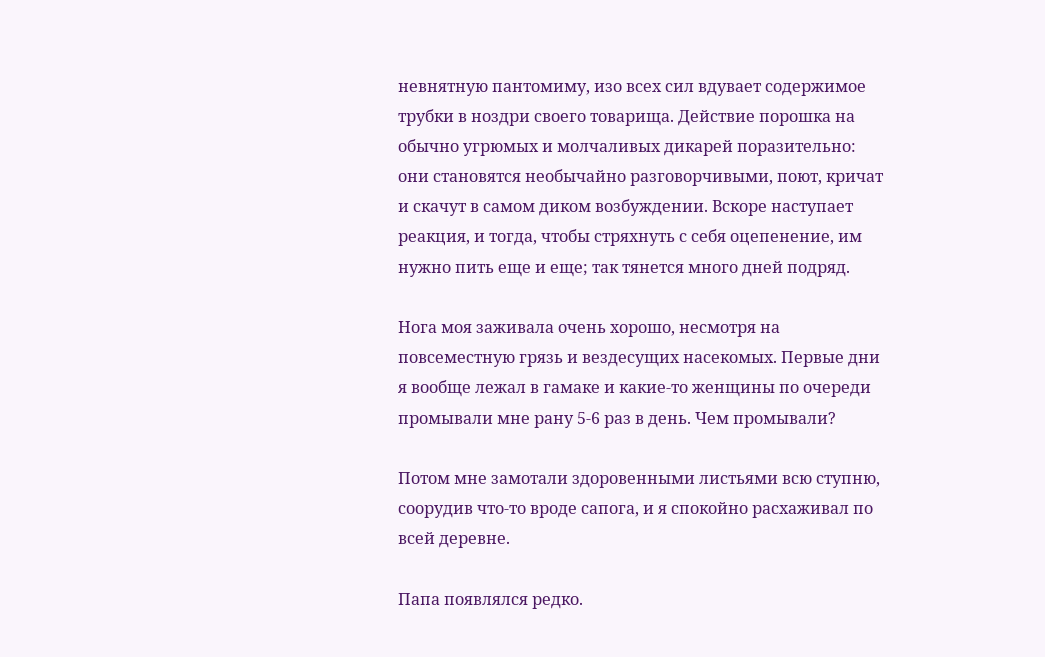невнятную пантомиму, изо всех сил вдувает содержимое трубки в ноздри своего товарища. Действие порошка на обычно угрюмых и молчаливых дикарей поразительно: они становятся необычайно разговорчивыми, поют, кричат и скачут в самом диком возбуждении. Вскоре наступает реакция, и тогда, чтобы стряхнуть с себя оцепенение, им нужно пить еще и еще; так тянется много дней подряд.

Нога моя заживала очень хорошо, несмотря на повсеместную грязь и вездесущих насекомых. Первые дни я вообще лежал в гамаке и какие-то женщины по очереди промывали мне рану 5-6 раз в день. Чем промывали?

Потом мне замотали здоровенными листьями всю ступню, соорудив что-то вроде сапога, и я спокойно расхаживал по всей деревне.

Папа появлялся редко.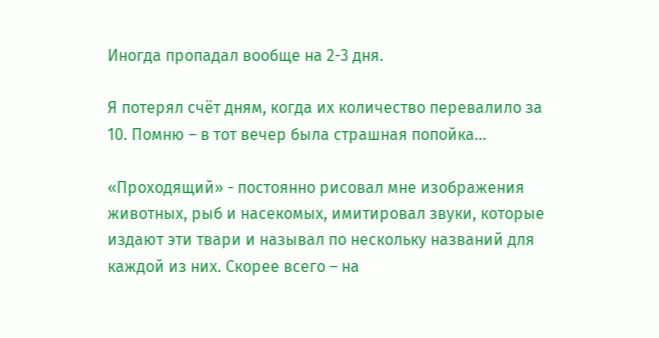Иногда пропадал вообще на 2-3 дня.

Я потерял счёт дням, когда их количество перевалило за 10. Помню – в тот вечер была страшная попойка…

«Проходящий» - постоянно рисовал мне изображения животных, рыб и насекомых, имитировал звуки, которые издают эти твари и называл по нескольку названий для каждой из них. Скорее всего – на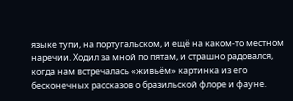языке тупи, на португальском, и ещё на каком-то местном наречии. Ходил за мной по пятам, и страшно радовался, когда нам встречалась «живьём» картинка из его бесконечных рассказов о бразильской флоре и фауне.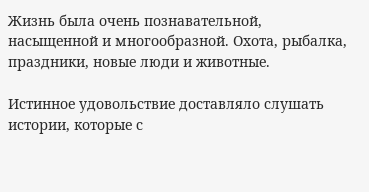Жизнь была очень познавательной, насыщенной и многообразной. Охота, рыбалка, праздники, новые люди и животные.

Истинное удовольствие доставляло слушать истории, которые с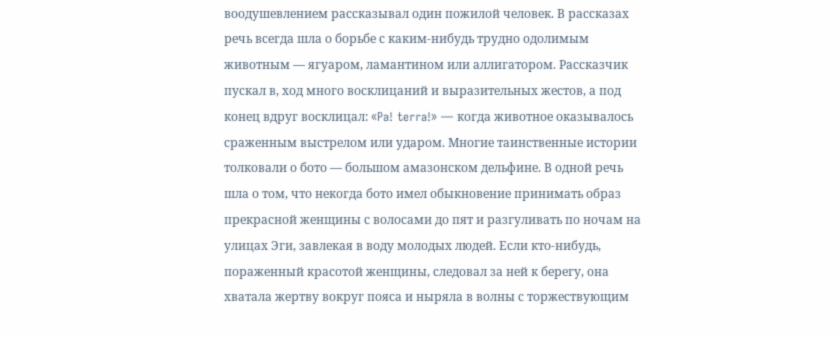воодушевлением рассказывал один пожилой человек. В рассказах речь всегда шла о борьбе с каким-нибудь трудно одолимым животным — ягуаром, ламантином или аллигатором. Рассказчик пускал в, ход много восклицаний и выразительных жестов, а под конец вдруг восклицал: «Pa! terra!» — когда животное оказывалось сраженным выстрелом или ударом. Многие таинственные истории толковали о бото — большом амазонском дельфине. В одной речь шла о том, что некогда бото имел обыкновение принимать образ прекрасной женщины с волосами до пят и разгуливать по ночам на улицах Эги, завлекая в воду молодых людей. Если кто-нибудь, пораженный красотой женщины, следовал за ней к берегу, она хватала жертву вокруг пояса и ныряла в волны с торжествующим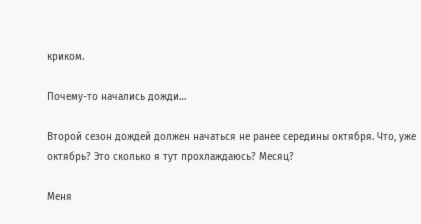криком.

Почему-то начались дожди…

Второй сезон дождей должен начаться не ранее середины октября. Что, уже октябрь? Это сколько я тут прохлаждаюсь? Месяц?

Меня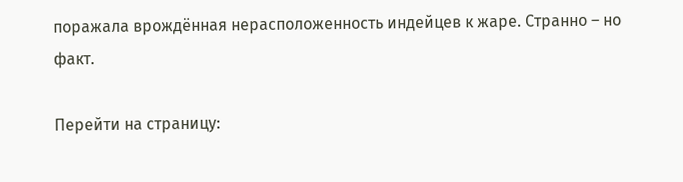поражала врождённая нерасположенность индейцев к жаре. Странно – но факт.

Перейти на страницу: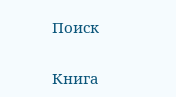Поиск

Книга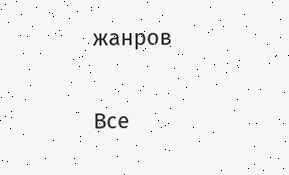жанров

Все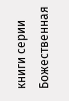книги серии Божественная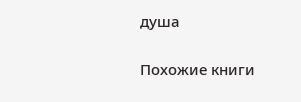душа

Похожие книги